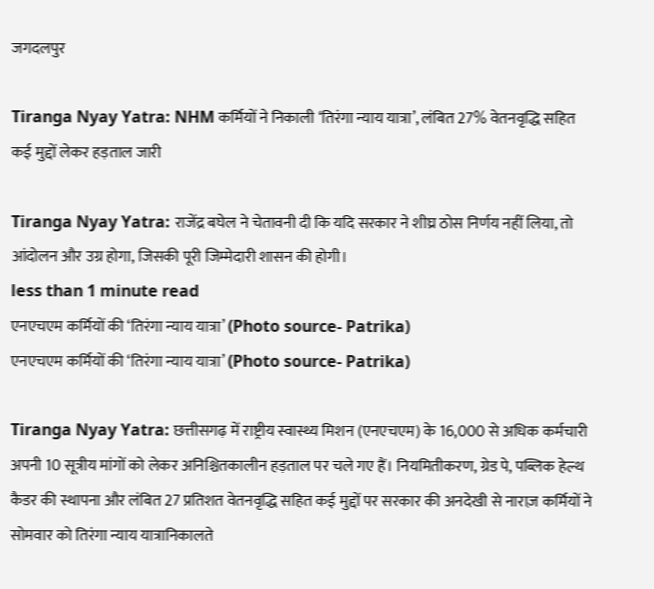जगदलपुर

Tiranga Nyay Yatra: NHM कर्मियों ने निकाली ‘तिरंगा न्याय यात्रा’, लंबित 27% वेतनवृद्धि सहित कई मुद्दों लेकर हड़ताल जारी

Tiranga Nyay Yatra: राजेंद्र बघेल ने चेतावनी दी कि यदि सरकार ने शीघ्र ठोस निर्णय नहीं लिया, तो आंदोलन और उग्र होगा, जिसकी पूरी जिम्मेदारी शासन की होगी।
less than 1 minute read
एनएचएम कर्मियों की ‘तिरंगा न्याय यात्रा’ (Photo source- Patrika)
एनएचएम कर्मियों की ‘तिरंगा न्याय यात्रा’ (Photo source- Patrika)

Tiranga Nyay Yatra: छत्तीसगढ़ में राष्ट्रीय स्वास्थ्य मिशन (एनएचएम) के 16,000 से अधिक कर्मचारी अपनी 10 सूत्रीय मांगों को लेकर अनिश्चितकालीन हड़ताल पर चले गए हैं। नियमितीकरण, ग्रेड पे, पब्लिक हेल्थ कैडर की स्थापना और लंबित 27 प्रतिशत वेतनवृद्धि सहित कई मुद्दों पर सरकार की अनदेखी से नाराज़ कर्मियों ने सोमवार को तिरंगा न्याय यात्रानिकालते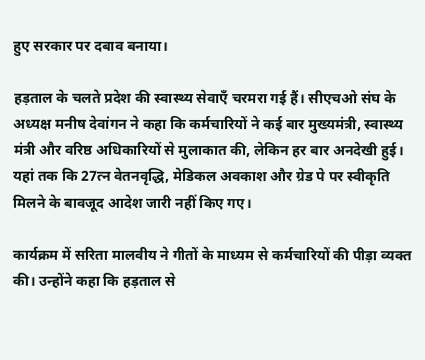हुए सरकार पर दबाव बनाया।

हड़ताल के चलते प्रदेश की स्वास्थ्य सेवाएँ चरमरा गई हैं। सीएचओ संघ के अध्यक्ष मनीष देवांगन ने कहा कि कर्मचारियों ने कई बार मुख्यमंत्री, स्वास्थ्य मंत्री और वरिष्ठ अधिकारियों से मुलाकात की, लेकिन हर बार अनदेखी हुई। यहां तक कि 27त्न वेतनवृद्धि, मेडिकल अवकाश और ग्रेड पे पर स्वीकृति मिलने के बावजूद आदेश जारी नहीं किए गए।

कार्यक्रम में सरिता मालवीय ने गीतों के माध्यम से कर्मचारियों की पीड़ा व्यक्त की। उन्होंने कहा कि हड़ताल से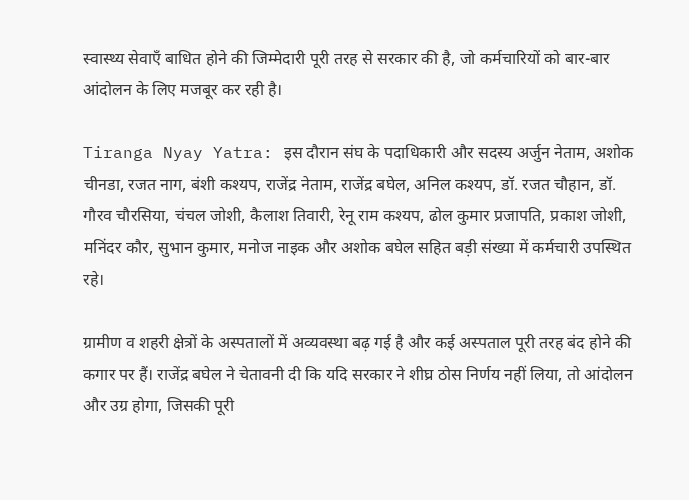स्वास्थ्य सेवाएँ बाधित होने की जिम्मेदारी पूरी तरह से सरकार की है, जो कर्मचारियों को बार-बार आंदोलन के लिए मजबूर कर रही है।

Tiranga Nyay Yatra: इस दौरान संघ के पदाधिकारी और सदस्य अर्जुन नेताम, अशोक चीनडा, रजत नाग, बंशी कश्यप, राजेंद्र नेताम, राजेंद्र बघेल, अनिल कश्यप, डॉ. रजत चौहान, डॉ. गौरव चौरसिया, चंचल जोशी, कैलाश तिवारी, रेनू राम कश्यप, ढोल कुमार प्रजापति, प्रकाश जोशी, मनिंदर कौर, सुभान कुमार, मनोज नाइक और अशोक बघेल सहित बड़ी संख्या में कर्मचारी उपस्थित रहे।

ग्रामीण व शहरी क्षेत्रों के अस्पतालों में अव्यवस्था बढ़ गई है और कई अस्पताल पूरी तरह बंद होने की कगार पर हैं। राजेंद्र बघेल ने चेतावनी दी कि यदि सरकार ने शीघ्र ठोस निर्णय नहीं लिया, तो आंदोलन और उग्र होगा, जिसकी पूरी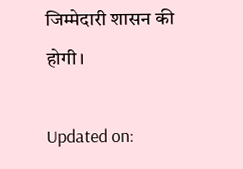जिम्मेदारी शासन की होगी।

Updated on: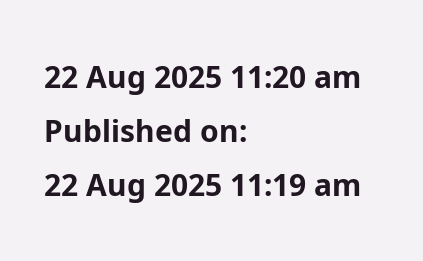22 Aug 2025 11:20 am
Published on:
22 Aug 2025 11:19 am